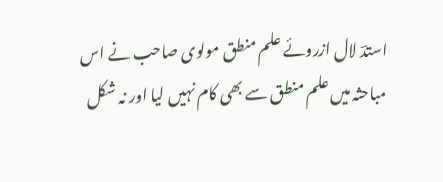استدؔ لال ازروئے علم منطق مولوی صاحب نے اس مباحثہ میں علم منطق سے بھی کام نہیں لیا اور نہ شکل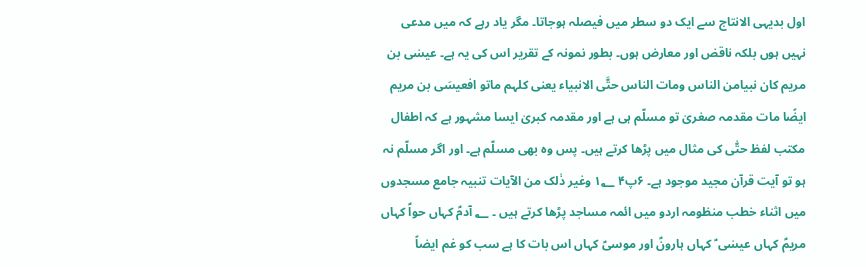اول بدیہی الانتاج سے ایک دو سطر میں فیصلہ ہوجاتا۔ مگر یاد رہے کہ میں مدعی نہیں ہوں بلکہ ناقض اور معارض ہوں۔ بطور نمونہ کے تقریر اس کی یہ ہے۔ عیسٰی بن مریم کان نبیامن الناس ومات الناس حتَّی الانبیاء یعنی کلہم ماتو افعیسَی بن مریم ایضًا مات مقدمہ صغریٰ تو مسلّم ہی ہے اور مقدمہ کبریٰ ایسا مشہور ہے کہ اطفال مکتب لفظ حتّٰی کی مثال میں پڑھا کرتے ہیں۔ پس وہ بھی مسلّم ہے۔ اور اگر مسلّم نہ ہو تو آیت قرآن مجید موجود ہے۔ ۶پ۴ ۱؂ وغیر ذٰلک من الآیات تنبیہ جامع مسجدوں میں اثناء خطب منظومہ اردو میں ائمہ مساجد پڑھا کرتے ہیں ۔ ؂ آدمؑ کہاں حواؑ کہاں مریمؑ کہاں عیسٰی ؑ کہاں ہارونؑ اور موسیؑ کہاں اس بات کا ہے سب کو غم ایضاً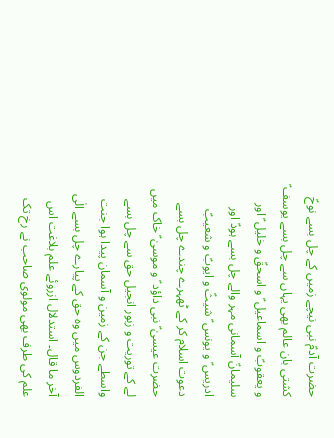حضرت آدمؑ نبی نیچے زمیں کے چل بسے نوحؑ کشتی بان عالم بھی یہاں سے چل بسے یوسف ؑ و یعقوبؑ و اسماعیل ؑ و اسحقؑ و خلیل ؑ اور سلیمانؑ آسمانی مہر والے چل بسے ہودؑ اور ادریس ؑ و یونس ؑ شیثؑ و ایوبؑ و شعیبؑ دعوت اسلام کر کے ٹھہرے چندے چل بسے حضرت عیسیٰ ؑ نبی داؤد ؑ و موسیٰ ؑ خاک میں لے کے توریت و زبور انجیل حق سے چل بسے واسطے جن کے زمین و آسمان پیدا ہوا جنت الفردوس میں وہ حق کے پیارے چل بسے الٰی آخر ما قال۔ استدلال ازروئے علم بلاغت اس علم کی طرف بھی مولوی صاحب نے رخ تک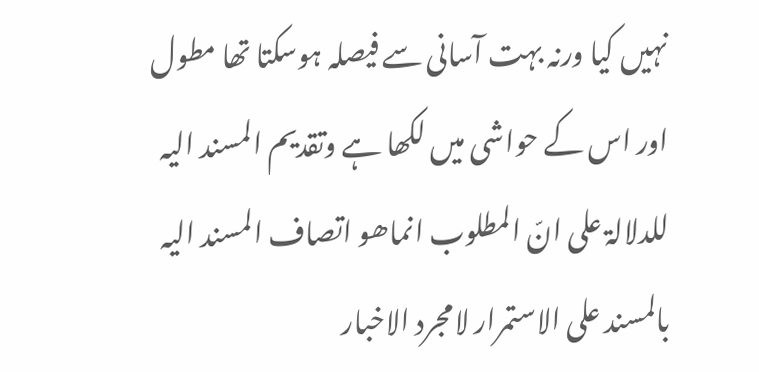نہیں کیا ورنہ بہت آسانی سے فیصلہ ہوسکتا تھا مطول اور اس کے حواشی میں لکھا ہے وتقدیم المسند الیہ للدلالۃ علی انّ المطلوب انماھو اتصاف المسند الیہ بالمسند علی الاستمرار لامجرد الاخبار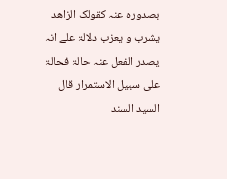بصدورہ عنہ کقولک الزاھد یشرب و یعزب دلالۃ علے انہ یصدر الفعل عنہ حالۃ فحالۃ علی سبیل الاستمرار قال السید السند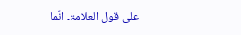علی قول العلامۃ۔ انّما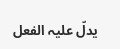یدلّ علیہ الفعل